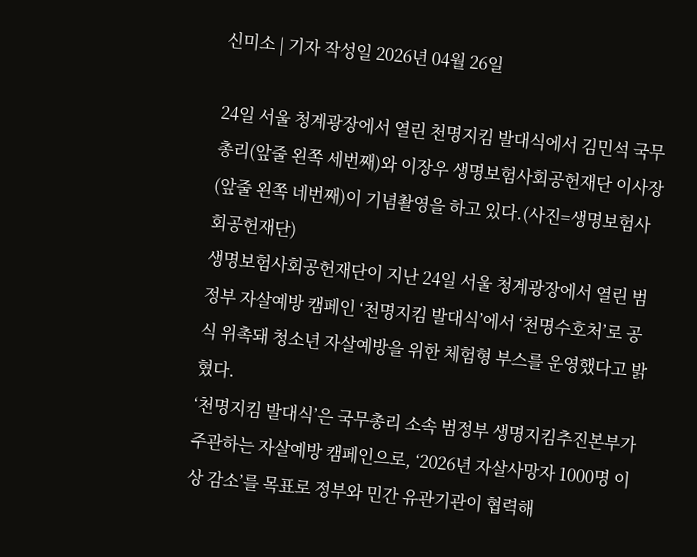신미소 | 기자 작성일 2026년 04월 26일

24일 서울 청계광장에서 열린 천명지킴 발대식에서 김민석 국무총리(앞줄 왼쪽 세번째)와 이장우 생명보험사회공헌재단 이사장(앞줄 왼쪽 네번째)이 기념촬영을 하고 있다.(사진=생명보험사회공헌재단)
생명보험사회공헌재단이 지난 24일 서울 청계광장에서 열린 범정부 자살예방 캠페인 ‘천명지킴 발대식’에서 ‘천명수호처’로 공식 위촉돼 청소년 자살예방을 위한 체험형 부스를 운영했다고 밝혔다.
‘천명지킴 발대식’은 국무총리 소속 범정부 생명지킴추진본부가 주관하는 자살예방 캠페인으로, ‘2026년 자살사망자 1000명 이상 감소’를 목표로 정부와 민간 유관기관이 협력해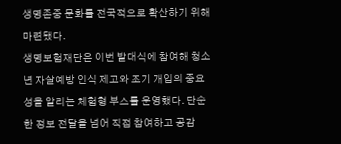생명존중 문화를 전국적으로 확산하기 위해 마련됐다.
생명보험재단은 이번 발대식에 참여해 청소년 자살예방 인식 제고와 조기 개입의 중요성을 알리는 체험형 부스를 운영했다. 단순한 정보 전달을 넘어 직접 참여하고 공감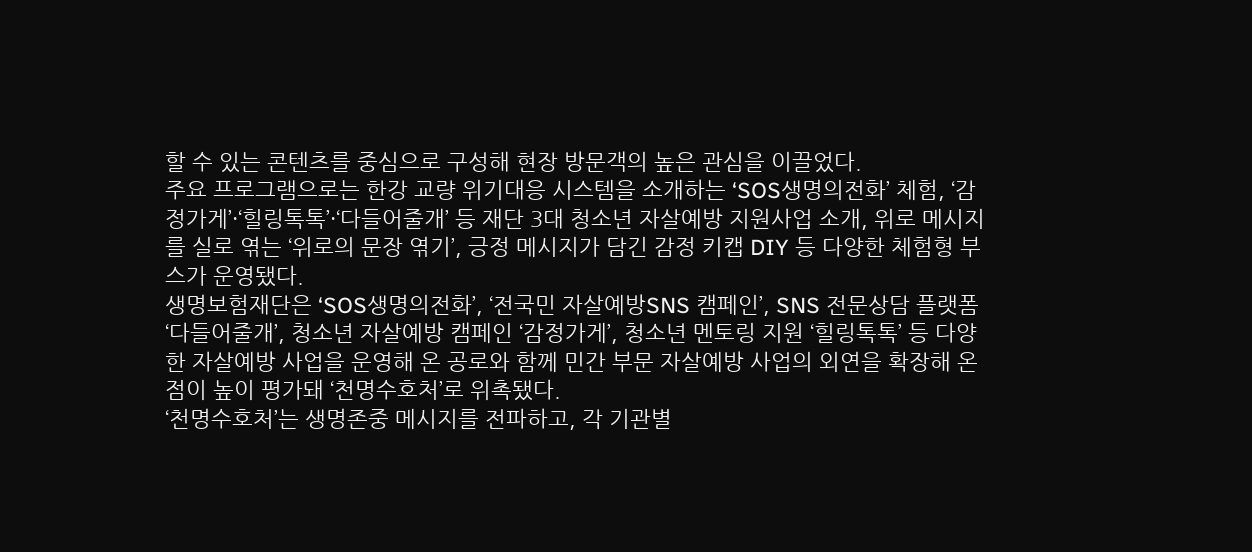할 수 있는 콘텐츠를 중심으로 구성해 현장 방문객의 높은 관심을 이끌었다.
주요 프로그램으로는 한강 교량 위기대응 시스템을 소개하는 ‘SOS생명의전화’ 체험, ‘감정가게’·‘힐링톡톡’·‘다들어줄개’ 등 재단 3대 청소년 자살예방 지원사업 소개, 위로 메시지를 실로 엮는 ‘위로의 문장 엮기’, 긍정 메시지가 담긴 감정 키캡 DIY 등 다양한 체험형 부스가 운영됐다.
생명보험재단은 ‘SOS생명의전화’, ‘전국민 자살예방SNS 캠페인’, SNS 전문상담 플랫폼 ‘다들어줄개’, 청소년 자살예방 캠페인 ‘감정가게’, 청소년 멘토링 지원 ‘힐링톡톡’ 등 다양한 자살예방 사업을 운영해 온 공로와 함께 민간 부문 자살예방 사업의 외연을 확장해 온 점이 높이 평가돼 ‘천명수호처’로 위촉됐다.
‘천명수호처’는 생명존중 메시지를 전파하고, 각 기관별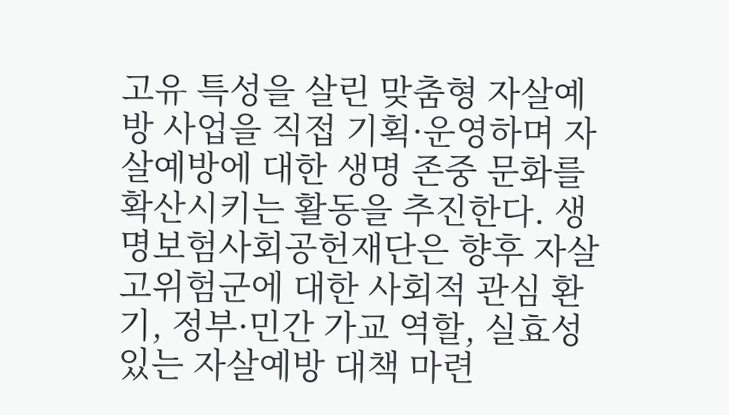고유 특성을 살린 맞춤형 자살예방 사업을 직접 기획·운영하며 자살예방에 대한 생명 존중 문화를 확산시키는 활동을 추진한다. 생명보험사회공헌재단은 향후 자살 고위험군에 대한 사회적 관심 환기, 정부·민간 가교 역할, 실효성 있는 자살예방 대책 마련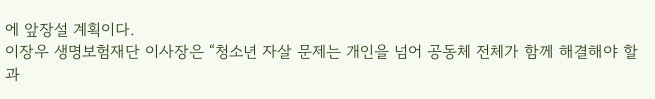에 앞장설 계획이다.
이장우 생명보험재단 이사장은 “청소년 자살 문제는 개인을 넘어 공동체 전체가 함께 해결해야 할 과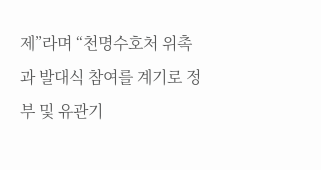제”라며 “천명수호처 위촉과 발대식 참여를 계기로 정부 및 유관기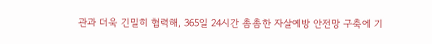관과 더욱 긴밀히 협력해, 365일 24시간 촘촘한 자살예방 안전망 구축에 기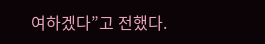여하겠다”고 전했다.